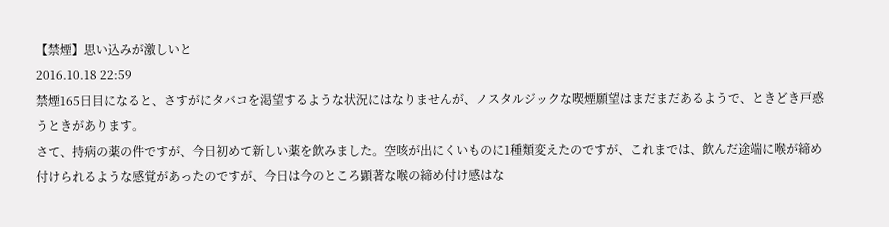【禁煙】思い込みが激しいと
2016.10.18 22:59
禁煙165日目になると、さすがにタバコを渇望するような状況にはなりませんが、ノスタルジックな喫煙願望はまだまだあるようで、ときどき戸惑うときがあります。
さて、持病の薬の件ですが、今日初めて新しい薬を飲みました。空咳が出にくいものに1種類変えたのですが、これまでは、飲んだ途端に喉が締め付けられるような感覚があったのですが、今日は今のところ顕著な喉の締め付け感はな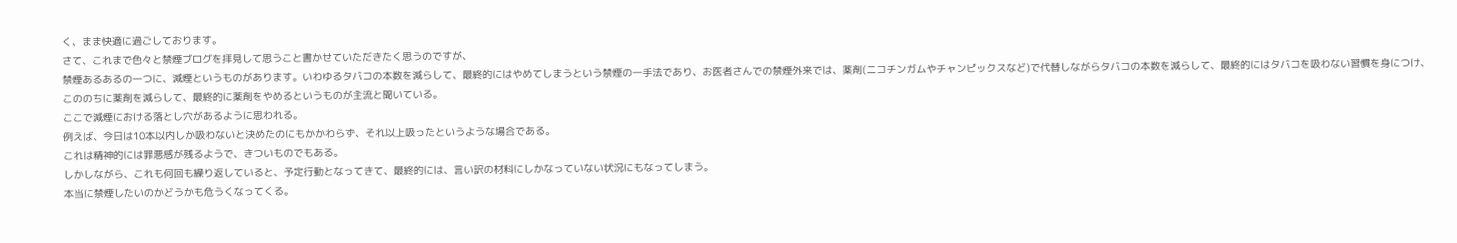く、まま快適に過ごしております。
さて、これまで色々と禁煙ブログを拝見して思うこと書かせていただきたく思うのですが、
禁煙あるあるの一つに、減煙というものがあります。いわゆるタバコの本数を減らして、最終的にはやめてしまうという禁煙の一手法であり、お医者さんでの禁煙外来では、薬剤(ニコチンガムやチャンピックスなど)で代替しながらタバコの本数を減らして、最終的にはタバコを吸わない習慣を身につけ、こののちに薬剤を減らして、最終的に薬剤をやめるというものが主流と聞いている。
ここで減煙における落とし穴があるように思われる。
例えば、今日は10本以内しか吸わないと決めたのにもかかわらず、それ以上吸ったというような場合である。
これは精神的には罪悪感が残るようで、きついものでもある。
しかしながら、これも何回も繰り返していると、予定行動となってきて、最終的には、言い訳の材料にしかなっていない状況にもなってしまう。
本当に禁煙したいのかどうかも危うくなってくる。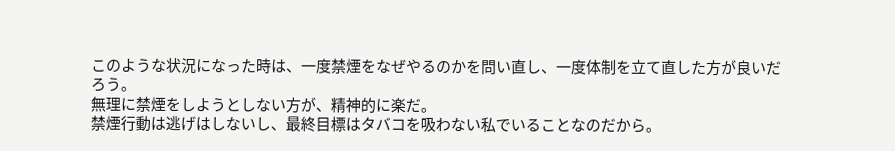このような状況になった時は、一度禁煙をなぜやるのかを問い直し、一度体制を立て直した方が良いだろう。
無理に禁煙をしようとしない方が、精神的に楽だ。
禁煙行動は逃げはしないし、最終目標はタバコを吸わない私でいることなのだから。